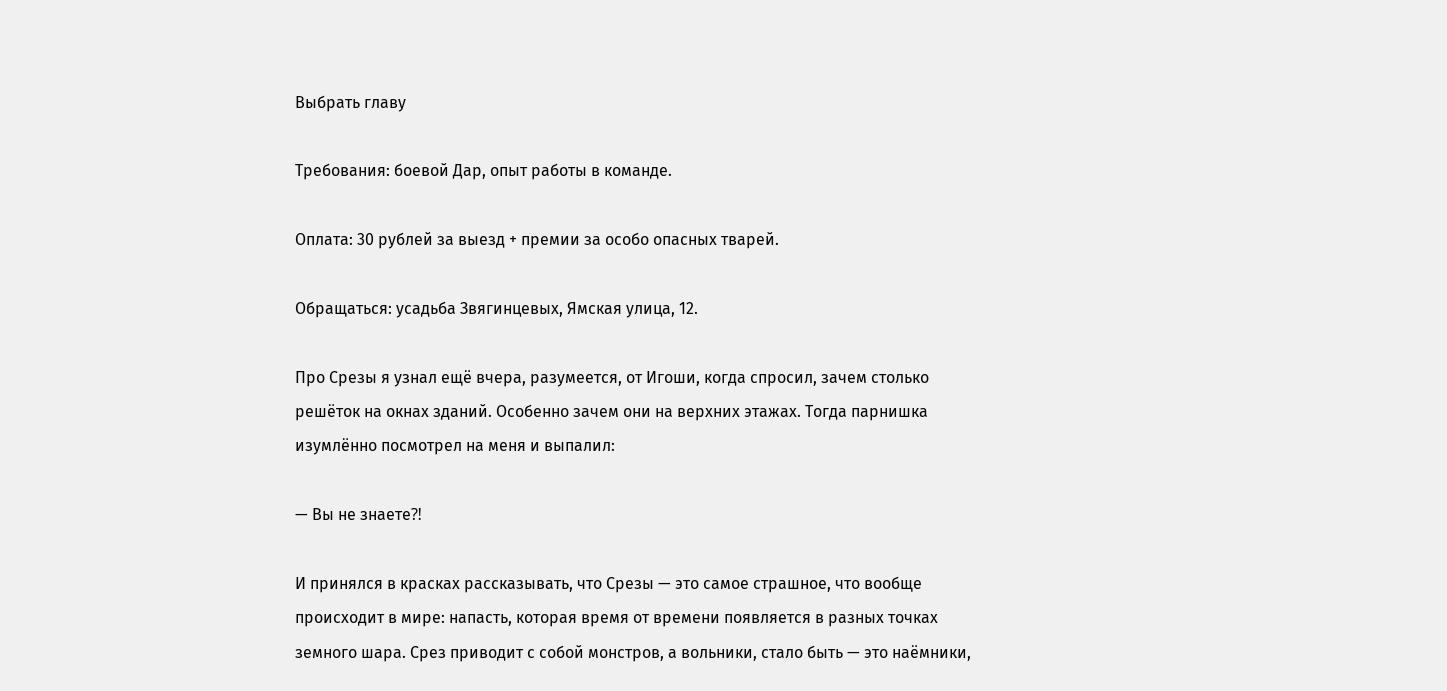Выбрать главу

Требования: боевой Дар, опыт работы в команде.

Оплата: 30 рублей за выезд + премии за особо опасных тварей.

Обращаться: усадьба Звягинцевых, Ямская улица, 12.

Про Срезы я узнал ещё вчера, разумеется, от Игоши, когда спросил, зачем столько решёток на окнах зданий. Особенно зачем они на верхних этажах. Тогда парнишка изумлённо посмотрел на меня и выпалил:

— Вы не знаете⁈

И принялся в красках рассказывать, что Срезы — это самое страшное, что вообще происходит в мире: напасть, которая время от времени появляется в разных точках земного шара. Срез приводит с собой монстров, а вольники, стало быть — это наёмники,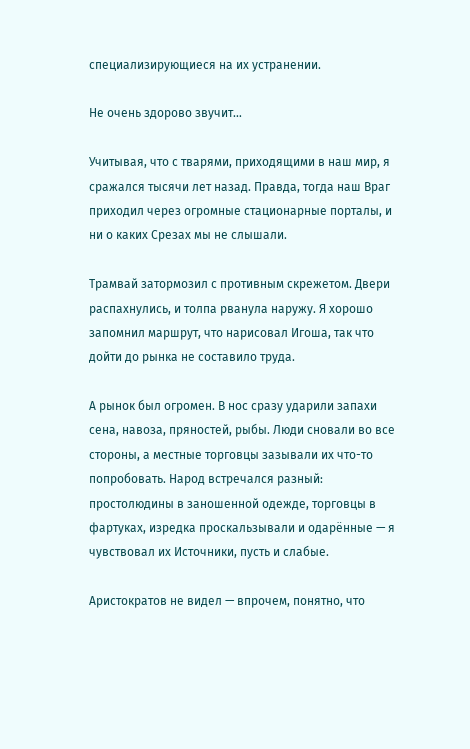специализирующиеся на их устранении.

Не очень здорово звучит…

Учитывая, что с тварями, приходящими в наш мир, я сражался тысячи лет назад. Правда, тогда наш Враг приходил через огромные стационарные порталы, и ни о каких Срезах мы не слышали.

Трамвай затормозил с противным скрежетом. Двери распахнулись, и толпа рванула наружу. Я хорошо запомнил маршрут, что нарисовал Игоша, так что дойти до рынка не составило труда.

А рынок был огромен. В нос сразу ударили запахи сена, навоза, пряностей, рыбы. Люди сновали во все стороны, а местные торговцы зазывали их что-то попробовать. Народ встречался разный: простолюдины в заношенной одежде, торговцы в фартуках, изредка проскальзывали и одарённые — я чувствовал их Источники, пусть и слабые.

Аристократов не видел — впрочем, понятно, что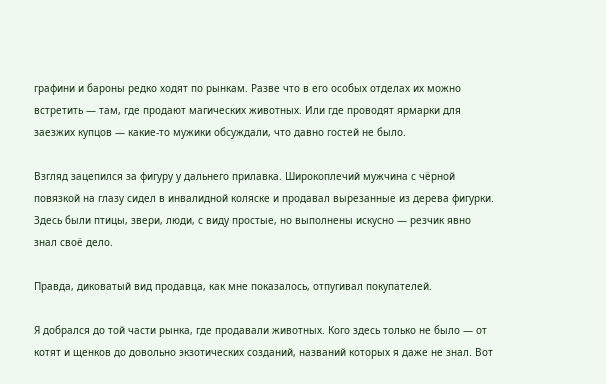графини и бароны редко ходят по рынкам. Разве что в его особых отделах их можно встретить — там, где продают магических животных. Или где проводят ярмарки для заезжих купцов — какие-то мужики обсуждали, что давно гостей не было.

Взгляд зацепился за фигуру у дальнего прилавка. Широкоплечий мужчина с чёрной повязкой на глазу сидел в инвалидной коляске и продавал вырезанные из дерева фигурки. Здесь были птицы, звери, люди, с виду простые, но выполнены искусно — резчик явно знал своё дело.

Правда, диковатый вид продавца, как мне показалось, отпугивал покупателей.

Я добрался до той части рынка, где продавали животных. Кого здесь только не было — от котят и щенков до довольно экзотических созданий, названий которых я даже не знал. Вот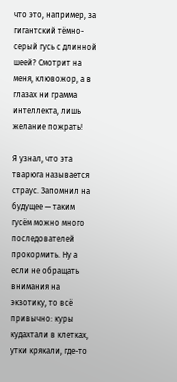что это, например, за гигантский тёмно-серый гусь с длинной шеей? Смотрит на меня, клювожор, а в глазах ни грамма интеллекта, лишь желание пожрать!

Я узнал, что эта тварюга называется страус. Запомнил на будущее — таким гусём можно много последователей прокормить. Ну а если не обращать внимания на экзотику, то всё привычно: куры кудахтали в клетках, утки крякали, где-то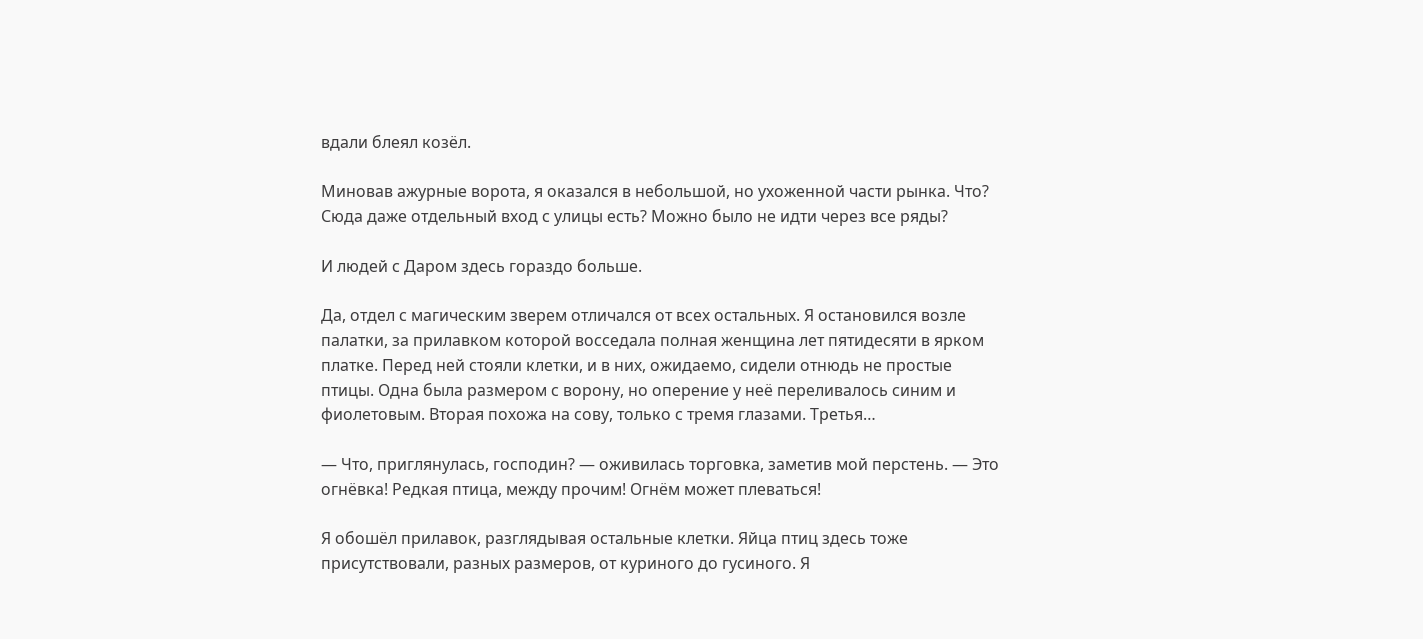вдали блеял козёл.

Миновав ажурные ворота, я оказался в небольшой, но ухоженной части рынка. Что? Сюда даже отдельный вход с улицы есть? Можно было не идти через все ряды?

И людей с Даром здесь гораздо больше.

Да, отдел с магическим зверем отличался от всех остальных. Я остановился возле палатки, за прилавком которой восседала полная женщина лет пятидесяти в ярком платке. Перед ней стояли клетки, и в них, ожидаемо, сидели отнюдь не простые птицы. Одна была размером с ворону, но оперение у неё переливалось синим и фиолетовым. Вторая похожа на сову, только с тремя глазами. Третья…

— Что, приглянулась, господин? — оживилась торговка, заметив мой перстень. — Это огнёвка! Редкая птица, между прочим! Огнём может плеваться!

Я обошёл прилавок, разглядывая остальные клетки. Яйца птиц здесь тоже присутствовали, разных размеров, от куриного до гусиного. Я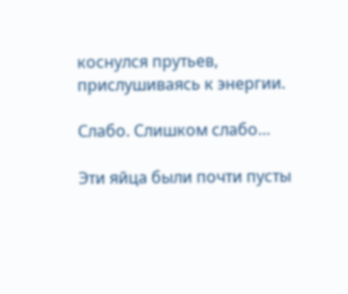коснулся прутьев, прислушиваясь к энергии.

Слабо. Слишком слабо…

Эти яйца были почти пусты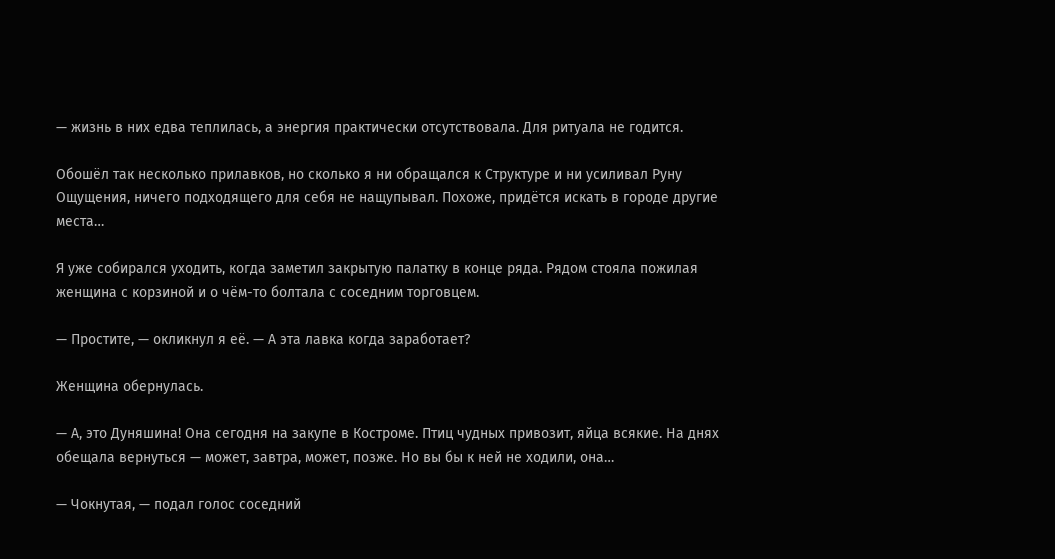— жизнь в них едва теплилась, а энергия практически отсутствовала. Для ритуала не годится.

Обошёл так несколько прилавков, но сколько я ни обращался к Структуре и ни усиливал Руну Ощущения, ничего подходящего для себя не нащупывал. Похоже, придётся искать в городе другие места…

Я уже собирался уходить, когда заметил закрытую палатку в конце ряда. Рядом стояла пожилая женщина с корзиной и о чём-то болтала с соседним торговцем.

— Простите, — окликнул я её. — А эта лавка когда заработает?

Женщина обернулась.

— А, это Дуняшина! Она сегодня на закупе в Костроме. Птиц чудных привозит, яйца всякие. На днях обещала вернуться — может, завтра, может, позже. Но вы бы к ней не ходили, она…

— Чокнутая, — подал голос соседний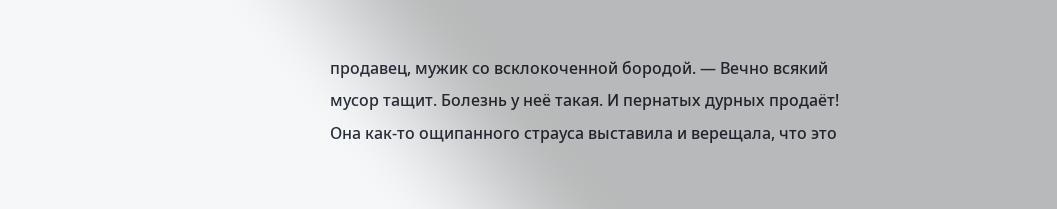продавец, мужик со всклокоченной бородой. — Вечно всякий мусор тащит. Болезнь у неё такая. И пернатых дурных продаёт! Она как-то ощипанного страуса выставила и верещала, что это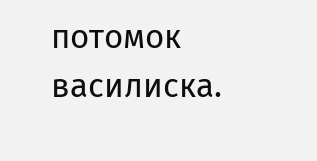потомок василиска.